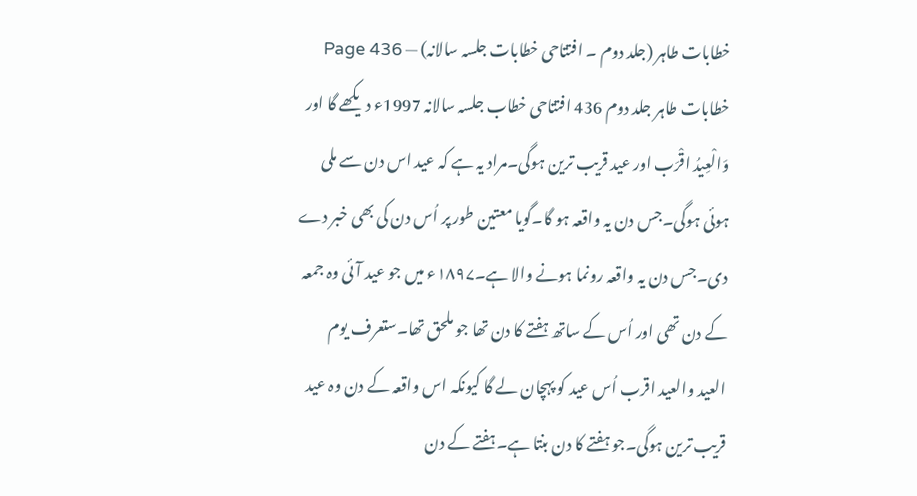خطابات طاہر (جلد دوم ۔ افتتاحی خطابات جلسہ سالانہ) — Page 436
خطابات طاہر جلد دوم 436 افتتاحی خطاب جلسہ سالانہ 1997ء دیکھے گا اور وَالْعِیدُ اقْرَب اور عید قریب ترین ہوگی۔مراد یہ ہے کہ عید اس دن سے ملی ہوئی ہوگی۔جس دن یہ واقعہ ہو گا۔گویا معتین طور پر اُس دن کی بھی خبر دے دی۔جس دن یہ واقعہ رونما ہونے والا ہے۔۱۸۹۷ء میں جو عید آئی وہ جمعہ کے دن تھی اور اُس کے ساتھ ہفتے کا دن تھا جو ملحق تھا۔ستعرف يوم العيد والعيد اقرب اُس عید کو پہچان لے گا کیونکہ اس واقعہ کے دن وہ عید قریب ترین ہوگی۔جو ہفتے کا دن بنتا ہے۔ہفتے کے دن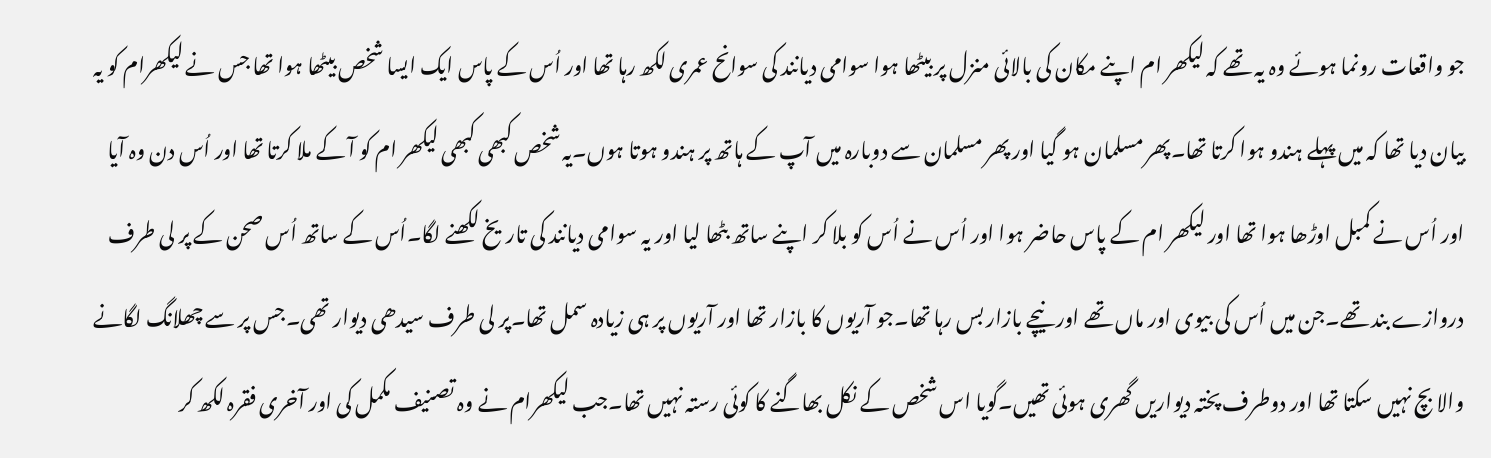جو واقعات رونما ہوئے وہ یہ تھے کہ لیکھر ام اپنے مکان کی بالائی منزل پر بیٹھا ہوا سوامی دیانند کی سوانح عمری لکھ رہا تھا اور اُس کے پاس ایک ایسا شخص بیٹھا ہوا تھا جس نے لیکھرام کو یہ بیان دیا تھا کہ میں پہلے ہندو ہوا کرتا تھا۔پھر مسلمان ہو گیا اور پھر مسلمان سے دوبارہ میں آپ کے ہاتھ پر ہندو ہوتا ہوں۔یہ شخص کبھی کبھی لیکھر ام کو آ کے ملا کرتا تھا اور اُس دن وہ آیا اور اُس نے کمبل اوڑھا ہوا تھا اور لیکھر ام کے پاس حاضر ہوا اور اُس نے اُس کو بلا کر اپنے ساتھ بٹھا لیا اور یہ سوامی دیانند کی تاریخ لکھنے لگا۔اُس کے ساتھ اُس صحن کے پر لی طرف دروازے بند تھے۔جن میں اُس کی بیوی اور ماں تھے اور نیچے بازار بس رہا تھا۔جو آریوں کا بازار تھا اور آریوں پر ہی زیادہ سمل تھا۔پر لی طرف سیدھی دیوار تھی۔جس پر سے چھلانگ لگانے والا بچ نہیں سکتا تھا اور دوطرف پختہ دیواریں گھری ہوئی تھیں۔گویا اس شخص کے نکل بھاگنے کا کوئی رستہ نہیں تھا۔جب لیکھرام نے وہ تصنیف مکمل کی اور آخری فقرہ لکھ کر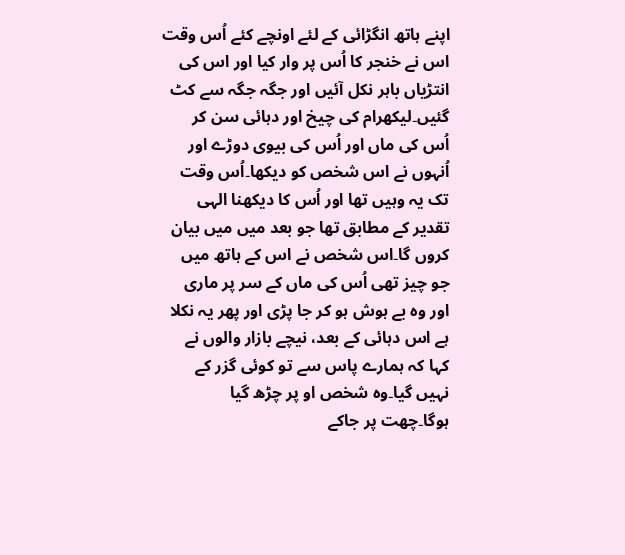اپنے ہاتھ انگڑائی کے لئے اونچے کئے اُس وقت اس نے خنجر کا اُس پر وار کیا اور اس کی انتڑیاں باہر نکل آئیں اور جگہ جگہ سے کٹ گئیں۔لیکھرام کی چیخ اور دہائی سن کر اُس کی ماں اور اُس کی بیوی دوڑے اور اُنہوں نے اس شخص کو دیکھا۔اُس وقت تک یہ وہیں تھا اور اُس کا دیکھنا الہی تقدیر کے مطابق تھا جو بعد میں میں بیان کروں گا۔اس شخص نے اس کے ہاتھ میں جو چیز تھی اُس کی ماں کے سر پر ماری اور وہ بے ہوش ہو کر جا پڑی اور پھر یہ نکلا ہے اس دہائی کے بعد، نیچے بازار والوں نے کہا کہ ہمارے پاس سے تو کوئی گزر کے نہیں گیا۔وہ شخص او پر چڑھ گیا ہوگا۔چھت پر جاکے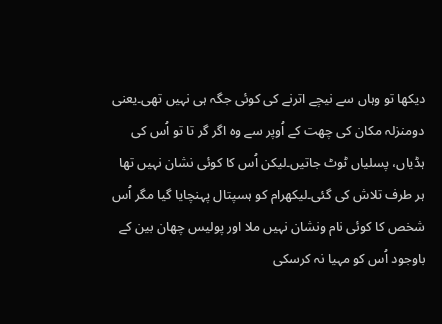دیکھا تو وہاں سے نیچے اترنے کی کوئی جگہ ہی نہیں تھی۔یعنی دومنزلہ مکان کی چھت کے اُوپر سے وہ اگر گر تا تو اُس کی ہڈیاں، پسلیاں ٹوٹ جاتیں۔لیکن اُس کا کوئی نشان نہیں تھا ہر طرف تلاش کی گئی۔لیکھرام کو ہسپتال پہنچایا گیا مگر اُس شخص کا کوئی نام ونشان نہیں ملا اور پولیس چھان بین کے باوجود اُس کو مہیا نہ کرسکی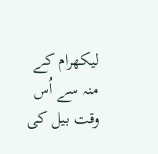لیکھرام کے منہ سے اُس وقت بیل کی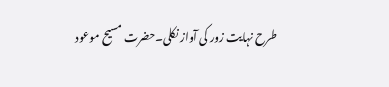طرح نہایت زور کی آواز نکلی۔حضرت مسیح موعود